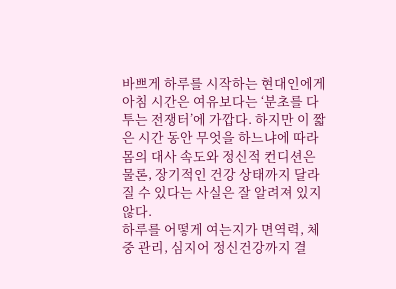바쁘게 하루를 시작하는 현대인에게 아침 시간은 여유보다는 ‘분초를 다투는 전쟁터’에 가깝다. 하지만 이 짧은 시간 동안 무엇을 하느냐에 따라 몸의 대사 속도와 정신적 컨디션은 물론, 장기적인 건강 상태까지 달라질 수 있다는 사실은 잘 알려져 있지 않다.
하루를 어떻게 여는지가 면역력, 체중 관리, 심지어 정신건강까지 결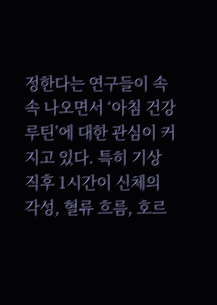정한다는 연구들이 속속 나오면서 ‘아침 건강 루틴’에 대한 관심이 커지고 있다. 특히 기상 직후 1시간이 신체의 각성, 혈류 흐름, 호르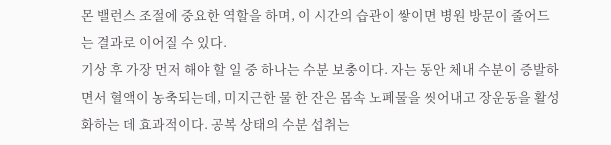몬 밸런스 조절에 중요한 역할을 하며, 이 시간의 습관이 쌓이면 병원 방문이 줄어드는 결과로 이어질 수 있다.
기상 후 가장 먼저 해야 할 일 중 하나는 수분 보충이다. 자는 동안 체내 수분이 증발하면서 혈액이 농축되는데, 미지근한 물 한 잔은 몸속 노폐물을 씻어내고 장운동을 활성화하는 데 효과적이다. 공복 상태의 수분 섭취는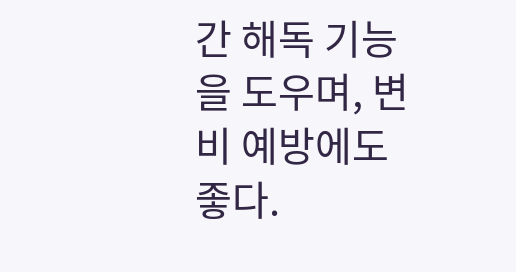간 해독 기능을 도우며, 변비 예방에도 좋다.